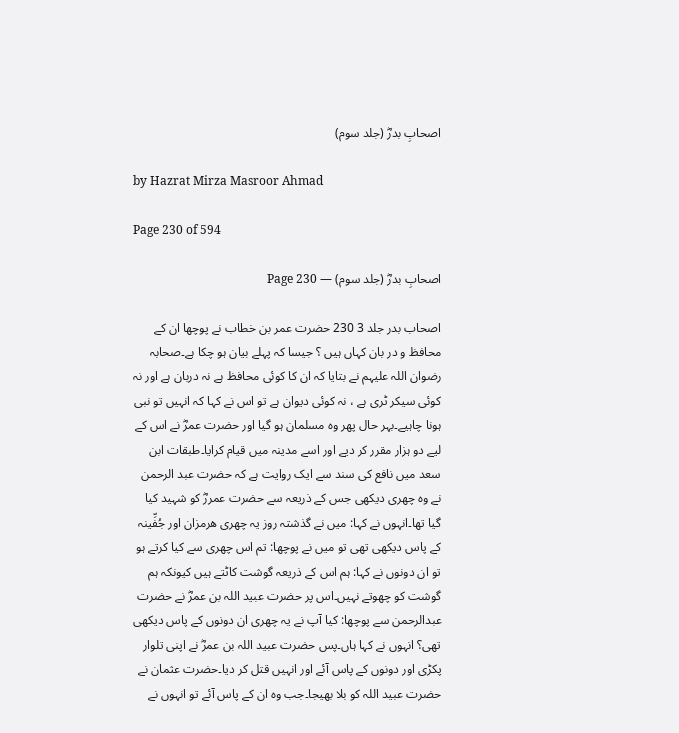اصحابِ بدرؓ (جلد سوم)

by Hazrat Mirza Masroor Ahmad

Page 230 of 594

اصحابِ بدرؓ (جلد سوم) — Page 230

اصحاب بدر جلد 3 230 حضرت عمر بن خطاب نے پوچھا ان کے محافظ و در بان کہاں ہیں ؟ جیسا کہ پہلے بیان ہو چکا ہے۔صحابہ رضوان اللہ علیہم نے بتایا کہ ان کا کوئی محافظ ہے نہ دربان ہے اور نہ کوئی سیکر ٹری ہے ، نہ کوئی دیوان ہے تو اس نے کہا کہ انہیں تو نبی ہونا چاہیے۔بہر حال پھر وہ مسلمان ہو گیا اور حضرت عمرؓ نے اس کے لیے دو ہزار مقرر کر دیے اور اسے مدینہ میں قیام کرایا۔طبقات ابن سعد میں نافع کی سند سے ایک روایت ہے کہ حضرت عبد الرحمن نے وہ چھری دیکھی جس کے ذریعہ سے حضرت عمررؓ کو شہید کیا گیا تھا۔انہوں نے کہا: میں نے گذشتہ روز یہ چھری هرمزان اور جُفِّینہ کے پاس دیکھی تھی تو میں نے پوچھا: تم اس چھری سے کیا کرتے ہو تو ان دونوں نے کہا: ہم اس کے ذریعہ گوشت کاٹتے ہیں کیونکہ ہم گوشت کو چھوتے نہیں۔اس پر حضرت عبید اللہ بن عمرؓ نے حضرت عبدالرحمن سے پوچھا: کیا آپ نے یہ چھری ان دونوں کے پاس دیکھی تھی؟ انہوں نے کہا ہاں۔پس حضرت عبید اللہ بن عمرؓ نے اپنی تلوار پکڑی اور دونوں کے پاس آئے اور انہیں قتل کر دیا۔حضرت عثمان نے حضرت عبید اللہ کو بلا بھیجا۔جب وہ ان کے پاس آئے تو انہوں نے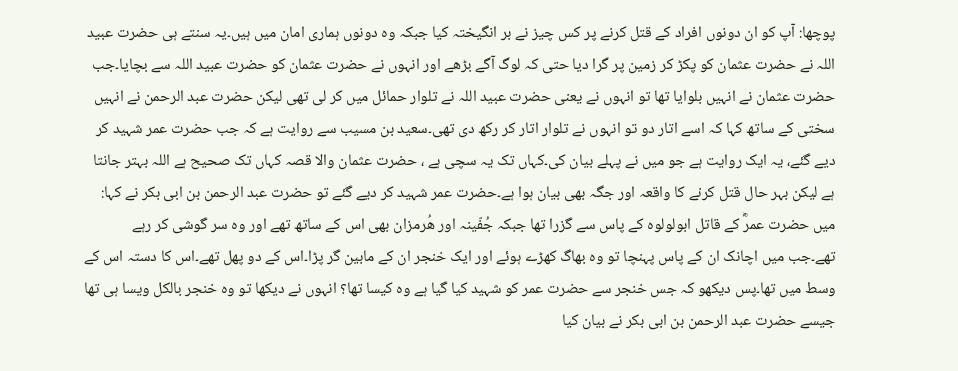پوچھا: آپ کو ان دونوں افراد کے قتل کرنے پر کس چیز نے بر انگیختہ کیا جبکہ وہ دونوں ہماری امان میں ہیں۔یہ سنتے ہی حضرت عبید اللہ نے حضرت عثمان کو پکڑ کر زمین پر گرا دیا حتی کہ لوگ آگے بڑھے اور انہوں نے حضرت عثمان کو حضرت عبید اللہ سے بچایا۔جب حضرت عثمان نے انہیں بلوایا تھا تو انہوں نے یعنی حضرت عبید اللہ نے تلوار حمائل میں کر لی تھی لیکن حضرت عبد الرحمن نے انہیں سختی کے ساتھ کہا کہ اسے اتار دو تو انہوں نے تلوار اتار کر رکھ دی تھی۔سعید بن مسیب سے روایت ہے کہ جب حضرت عمر شہید کر دیے گئے، یہ ایک روایت ہے جو میں نے پہلے بیان کی۔کہاں تک یہ سچی ہے ، حضرت عثمان والا قصہ کہاں تک صحیح ہے اللہ بہتر جانتا ہے لیکن بہر حال قتل کرنے کا واقعہ اور جگہ بھی بیان ہوا ہے۔حضرت عمر شہید کر دیے گئے تو حضرت عبد الرحمن بن ابی بکر نے کہا: میں حضرت عمرؓ کے قاتل ابولولوہ کے پاس سے گزرا تھا جبکہ جُفّینہ اور هُرمزان بھی اس کے ساتھ تھے اور وہ سر گوشی کر رہے تھے۔جب میں اچانک ان کے پاس پہنچا تو وہ بھاگ کھڑے ہوئے اور ایک خنجر ان کے مابین گر پڑا۔اس کے دو پھل تھے۔اس کا دستہ اس کے وسط میں تھا۔پس دیکھو کہ جس خنجر سے حضرت عمر کو شہید کیا گیا ہے وہ کیسا تھا؟ انہوں نے دیکھا تو وہ خنجر بالکل ویسا ہی تھا جیسے حضرت عبد الرحمن بن ابی بکر نے بیان کیا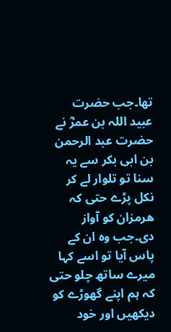تھا۔جب حضرت عبید اللہ بن عمرؓ نے حضرت عبد الرحمن بن ابی بکر سے یہ سنا تو تلوار لے کر نکل پڑے حتی کہ ھرمزان کو آواز دی۔جب وہ ان کے پاس آیا تو اسے کہا میرے ساتھ چلو حتی کہ ہم اپنے گھوڑے کو دیکھیں اور خود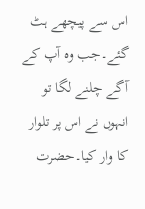اس سے پیچھے ہٹ گئے۔جب وہ آپ کے آگے چلنے لگا تو انہوں نے اس پر تلوار کا وار کیا۔حضرت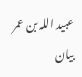عبید اللہ بن عمر بیان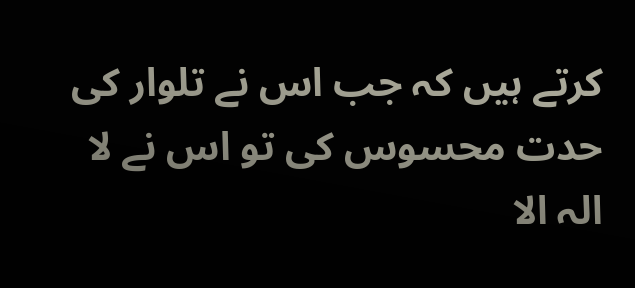کرتے ہیں کہ جب اس نے تلوار کی حدت محسوس کی تو اس نے لا الہ الا